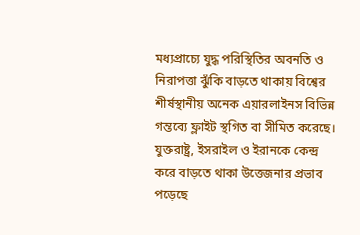মধ্যপ্রাচ্যে যুদ্ধ পরিস্থিতির অবনতি ও নিরাপত্তা ঝুঁকি বাড়তে থাকায় বিশ্বের শীর্ষস্থানীয় অনেক এয়ারলাইনস বিভিন্ন গন্তব্যে ফ্লাইট স্থগিত বা সীমিত করেছে। যুক্তরাষ্ট্র, ইসরাইল ও ইরানকে কেন্দ্র করে বাড়তে থাকা উত্তেজনার প্রভাব পড়েছে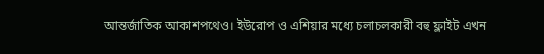আন্তর্জাতিক আকাশপথেও। ইউরোপ ও এশিয়ার মধ্যে চলাচলকারী বহু ফ্লাইট এখন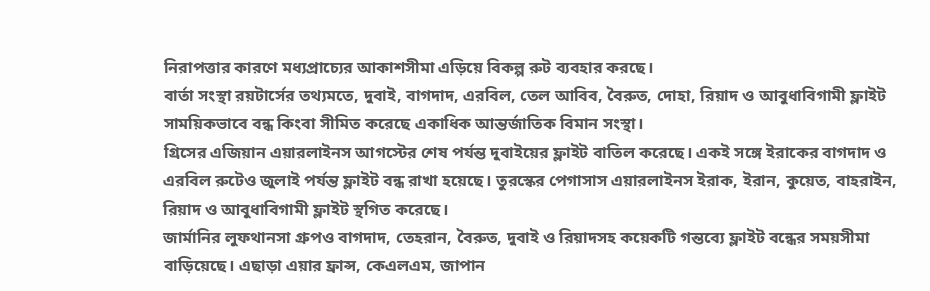নিরাপত্তার কারণে মধ্যপ্রাচ্যের আকাশসীমা এড়িয়ে বিকল্প রুট ব্যবহার করছে।
বার্তা সংস্থা রয়টার্সের তথ্যমতে, দুবাই, বাগদাদ, এরবিল, তেল আবিব, বৈরুত, দোহা, রিয়াদ ও আবুধাবিগামী ফ্লাইট সাময়িকভাবে বন্ধ কিংবা সীমিত করেছে একাধিক আন্তর্জাতিক বিমান সংস্থা।
গ্রিসের এজিয়ান এয়ারলাইনস আগস্টের শেষ পর্যন্ত দুবাইয়ের ফ্লাইট বাতিল করেছে। একই সঙ্গে ইরাকের বাগদাদ ও এরবিল রুটেও জুলাই পর্যন্ত ফ্লাইট বন্ধ রাখা হয়েছে। তুরস্কের পেগাসাস এয়ারলাইনস ইরাক, ইরান, কুয়েত, বাহরাইন, রিয়াদ ও আবুধাবিগামী ফ্লাইট স্থগিত করেছে।
জার্মানির লুফথানসা গ্রুপও বাগদাদ, তেহরান, বৈরুত, দুবাই ও রিয়াদসহ কয়েকটি গন্তব্যে ফ্লাইট বন্ধের সময়সীমা বাড়িয়েছে। এছাড়া এয়ার ফ্রান্স, কেএলএম, জাপান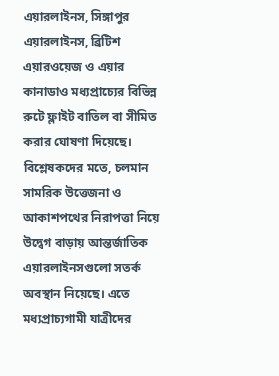এয়ারলাইনস, সিঙ্গাপুর এয়ারলাইনস, ব্রিটিশ এয়ারওয়েজ ও এয়ার কানাডাও মধ্যপ্রাচ্যের বিভিন্ন রুটে ফ্লাইট বাতিল বা সীমিত করার ঘোষণা দিয়েছে।
বিশ্লেষকদের মতে, চলমান সামরিক উত্তেজনা ও আকাশপথের নিরাপত্তা নিয়ে উদ্বেগ বাড়ায় আন্তর্জাতিক এয়ারলাইনসগুলো সতর্ক অবস্থান নিয়েছে। এতে মধ্যপ্রাচ্যগামী যাত্রীদের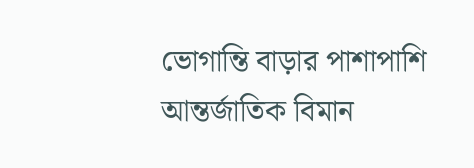ভোগান্তি বাড়ার পাশাপাশি আন্তর্জাতিক বিমান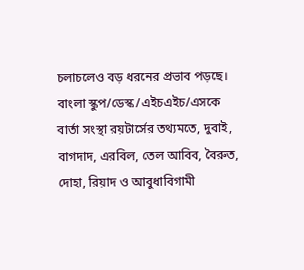চলাচলেও বড় ধরনের প্রভাব পড়ছে।
বাংলা স্কুপ/ডেস্ক/এইচএইচ/এসকে
বার্তা সংস্থা রয়টার্সের তথ্যমতে, দুবাই, বাগদাদ, এরবিল, তেল আবিব, বৈরুত, দোহা, রিয়াদ ও আবুধাবিগামী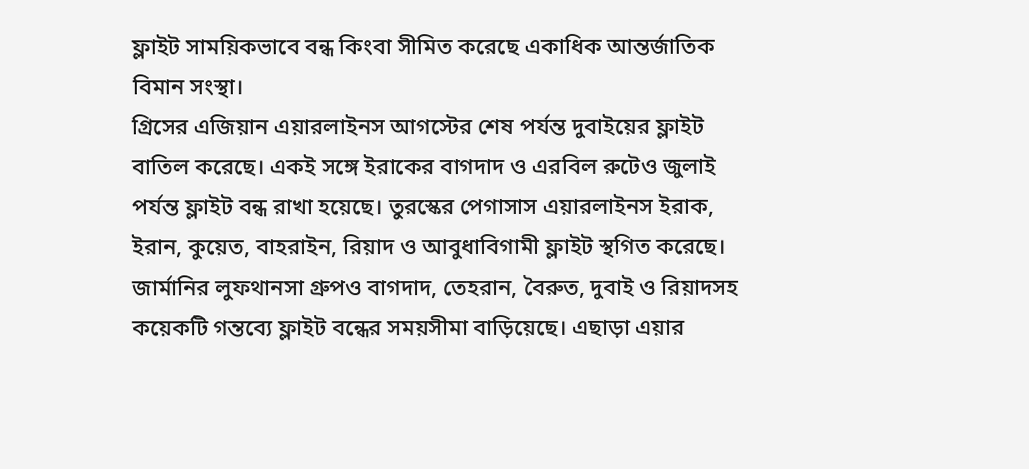ফ্লাইট সাময়িকভাবে বন্ধ কিংবা সীমিত করেছে একাধিক আন্তর্জাতিক বিমান সংস্থা।
গ্রিসের এজিয়ান এয়ারলাইনস আগস্টের শেষ পর্যন্ত দুবাইয়ের ফ্লাইট বাতিল করেছে। একই সঙ্গে ইরাকের বাগদাদ ও এরবিল রুটেও জুলাই পর্যন্ত ফ্লাইট বন্ধ রাখা হয়েছে। তুরস্কের পেগাসাস এয়ারলাইনস ইরাক, ইরান, কুয়েত, বাহরাইন, রিয়াদ ও আবুধাবিগামী ফ্লাইট স্থগিত করেছে।
জার্মানির লুফথানসা গ্রুপও বাগদাদ, তেহরান, বৈরুত, দুবাই ও রিয়াদসহ কয়েকটি গন্তব্যে ফ্লাইট বন্ধের সময়সীমা বাড়িয়েছে। এছাড়া এয়ার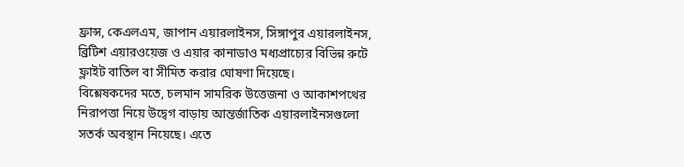ফ্রান্স, কেএলএম, জাপান এয়ারলাইনস, সিঙ্গাপুর এয়ারলাইনস, ব্রিটিশ এয়ারওয়েজ ও এয়ার কানাডাও মধ্যপ্রাচ্যের বিভিন্ন রুটে ফ্লাইট বাতিল বা সীমিত করার ঘোষণা দিয়েছে।
বিশ্লেষকদের মতে, চলমান সামরিক উত্তেজনা ও আকাশপথের নিরাপত্তা নিয়ে উদ্বেগ বাড়ায় আন্তর্জাতিক এয়ারলাইনসগুলো সতর্ক অবস্থান নিয়েছে। এতে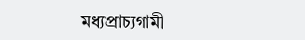মধ্যপ্রাচ্যগামী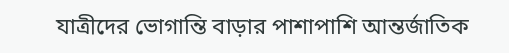যাত্রীদের ভোগান্তি বাড়ার পাশাপাশি আন্তর্জাতিক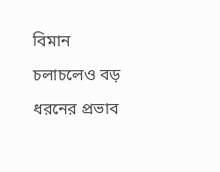বিমান চলাচলেও বড় ধরনের প্রভাব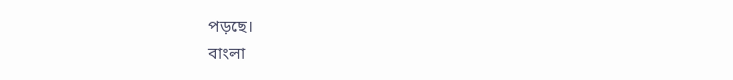পড়ছে।
বাংলা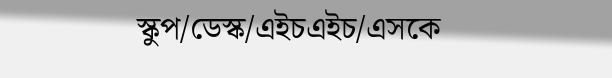স্কুপ/ডেস্ক/এইচএইচ/এসকে